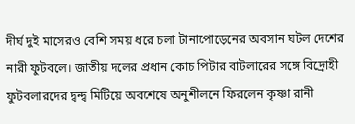দীর্ঘ দুই মাসেরও বেশি সময় ধরে চলা টানাপোড়েনের অবসান ঘটল দেশের নারী ফুটবলে। জাতীয় দলের প্রধান কোচ পিটার বাটলারের সঙ্গে বিদ্রোহী ফুটবলারদের দ্বন্দ্ব মিটিয়ে অবশেষে অনুশীলনে ফিরলেন কৃষ্ণা রানী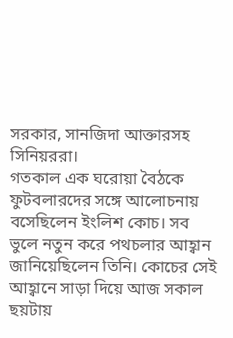সরকার, সানজিদা আক্তারসহ সিনিয়ররা।
গতকাল এক ঘরোয়া বৈঠকে ফুটবলারদের সঙ্গে আলোচনায় বসেছিলেন ইংলিশ কোচ। সব ভুলে নতুন করে পথচলার আহ্বান জানিয়েছিলেন তিনি। কোচের সেই আহ্বানে সাড়া দিয়ে আজ সকাল ছয়টায়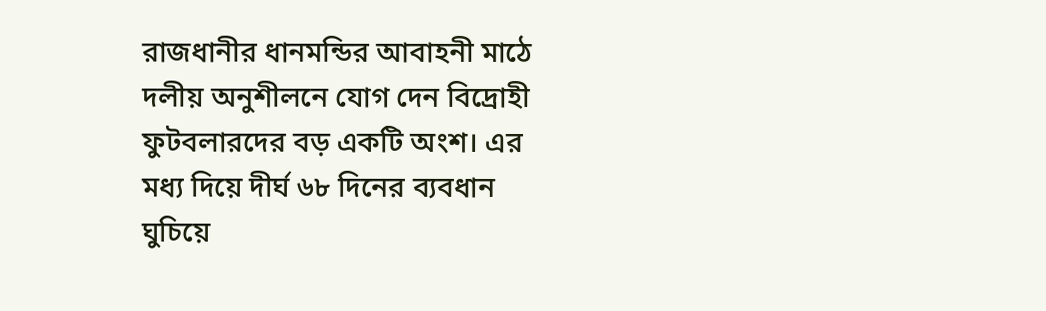রাজধানীর ধানমন্ডির আবাহনী মাঠে দলীয় অনুশীলনে যোগ দেন বিদ্রোহী ফুটবলারদের বড় একটি অংশ। এর মধ্য দিয়ে দীর্ঘ ৬৮ দিনের ব্যবধান ঘুচিয়ে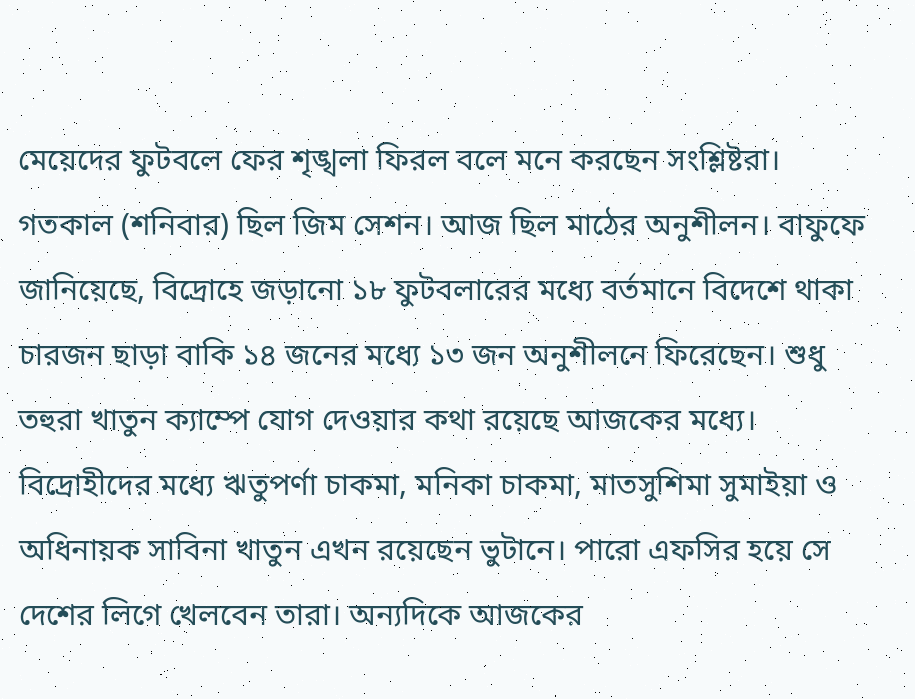মেয়েদের ফুটবলে ফের শৃঙ্খলা ফিরল বলে মনে করছেন সংশ্লিষ্টরা।
গতকাল (শনিবার) ছিল জিম সেশন। আজ ছিল মাঠের অনুশীলন। বাফুফে জানিয়েছে, বিদ্রোহে জড়ানো ১৮ ফুটবলারের মধ্যে বর্তমানে বিদেশে থাকা চারজন ছাড়া বাকি ১৪ জনের মধ্যে ১৩ জন অনুশীলনে ফিরেছেন। শুধু তহুরা খাতুন ক্যাম্পে যোগ দেওয়ার কথা রয়েছে আজকের মধ্যে।
বিদ্রোহীদের মধ্যে ঋতুপর্ণা চাকমা, মনিকা চাকমা, মাতসুশিমা সুমাইয়া ও অধিনায়ক সাবিনা খাতুন এখন রয়েছেন ভুটানে। পারো এফসির হয়ে সে দেশের লিগে খেলবেন তারা। অন্যদিকে আজকের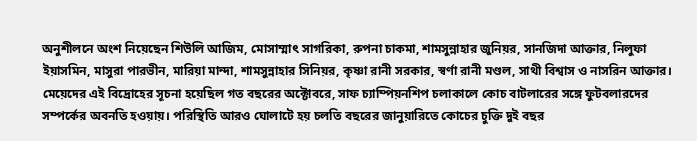অনুশীলনে অংশ নিয়েছেন শিউলি আজিম, মোসাম্মাৎ সাগরিকা, রুপনা চাকমা, শামসুন্নাহার জুনিয়র, সানজিদা আক্তার, নিলুফা ইয়াসমিন, মাসুরা পারভীন, মারিয়া মান্দা, শামসুন্নাহার সিনিয়র, কৃষ্ণা রানী সরকার, স্বর্ণা রানী মণ্ডল, সাথী বিশ্বাস ও নাসরিন আক্তার।
মেয়েদের এই বিদ্রোহের সূচনা হয়েছিল গত বছরের অক্টোবরে, সাফ চ্যাম্পিয়নশিপ চলাকালে কোচ বাটলারের সঙ্গে ফুটবলারদের সম্পর্কের অবনতি হওয়ায়। পরিস্থিতি আরও ঘোলাটে হয় চলতি বছরের জানুয়ারিতে কোচের চুক্তি দুই বছর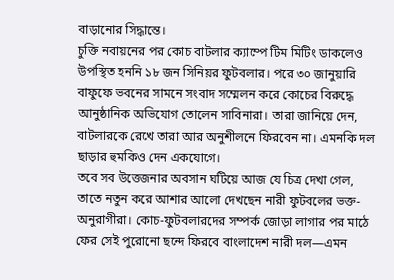বাড়ানোর সিদ্ধান্তে।
চুক্তি নবায়নের পর কোচ বাটলার ক্যাম্পে টিম মিটিং ডাকলেও উপস্থিত হননি ১৮ জন সিনিয়র ফুটবলার। পরে ৩০ জানুয়ারি বাফুফে ভবনের সামনে সংবাদ সম্মেলন করে কোচের বিরুদ্ধে আনুষ্ঠানিক অভিযোগ তোলেন সাবিনারা। তারা জানিয়ে দেন, বাটলারকে রেখে তারা আর অনুশীলনে ফিরবেন না। এমনকি দল ছাড়ার হুমকিও দেন একযোগে।
তবে সব উত্তেজনার অবসান ঘটিয়ে আজ যে চিত্র দেখা গেল, তাতে নতুন করে আশার আলো দেখছেন নারী ফুটবলের ভক্ত-অনুরাগীরা। কোচ-ফুটবলারদের সম্পর্ক জোড়া লাগার পর মাঠে ফের সেই পুরোনো ছন্দে ফিরবে বাংলাদেশ নারী দল—এমন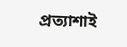প্রত্যাশাই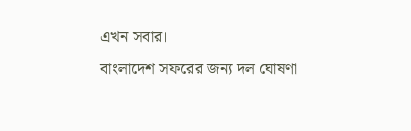এখন সবার।
বাংলাদেশ সফরের জন্য দল ঘোষণা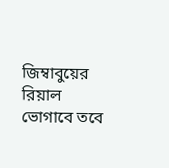জিম্বাবুয়ের
রিয়াল ভোগাবে তবে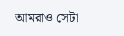আমরাও সেটা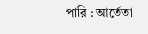পারি : আর্তেতা